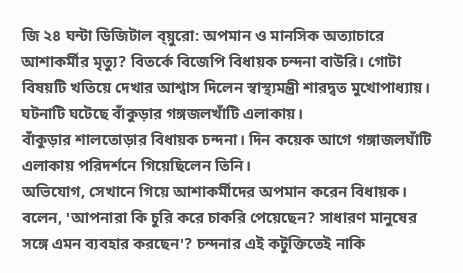জি ২৪ ঘন্টা ডিজিটাল ব্য়ুরো: অপমান ও মানসিক অত্যাচারে আশাকর্মীর মৃত্যু? বিতর্কে বিজেপি বিধায়ক চন্দনা বাউরি। গোটা বিষয়টি খতিয়ে দেখার আশ্বাস দিলেন স্বাস্থ্যমন্ত্রী শারদ্বত মুখোপাধ্যায়। ঘটনাটি ঘটেছে বাঁকুড়ার গঙ্গজলখাঁটি এলাকায়।
বাঁকুড়ার শালতোড়ার বিধায়ক চন্দনা। দিন কয়েক আগে গঙ্গাজলঘাঁটি এলাকায় পরিদর্শনে গিয়েছিলেন তিনি।
অভিযোগ, সেখানে গিয়ে আশাকর্মীদের অপমান করেন বিধায়ক। বলেন, 'আপনারা কি চুরি করে চাকরি পেয়েছেন? সাধারণ মানুষের সঙ্গে এমন ব্যবহার করছেন'? চন্দনার এই কটুক্তিতেই নাকি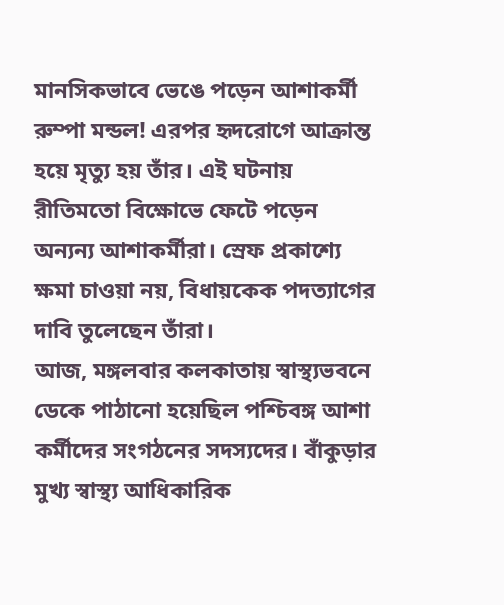মানসিকভাবে ভেঙে পড়েন আশাকর্মী রুম্পা মন্ডল! এরপর হৃদরোগে আক্রান্ত হয়ে মৃত্যু হয় তাঁর। এই ঘটনায় রীতিমতো বিক্ষোভে ফেটে পড়েন অন্যন্য আশাকর্মীরা। স্রেফ প্রকাশ্যে ক্ষমা চাওয়া নয়, বিধায়কেক পদত্যাগের দাবি তুলেছেন তাঁরা।
আজ, মঙ্গলবার কলকাতায় স্বাস্থ্যভবনে ডেকে পাঠানো হয়েছিল পশ্চিবঙ্গ আশা কর্মীদের সংগঠনের সদস্যদের। বাঁকুড়ার মুখ্য স্বাস্থ্য আধিকারিক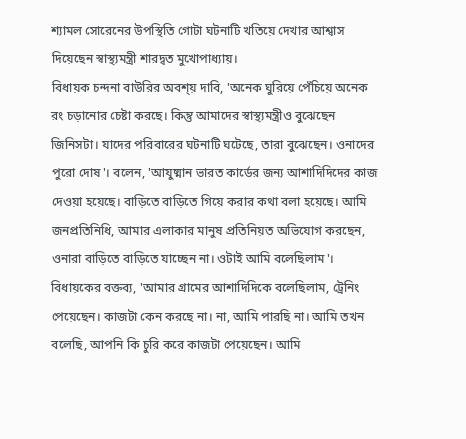শ্যামল সোরেনের উপস্থিতি গোটা ঘটনাটি খতিয়ে দেখার আশ্বাস দিয়েছেন স্বাস্থ্যমন্ত্রী শারদ্বত মুখোপাধ্যায়।
বিধায়ক চন্দনা বাউরির অবশ্য় দাবি, 'অনেক ঘুরিয়ে পেঁচিয়ে অনেক রং চড়ানোর চেষ্টা করছে। কিন্তু আমাদের স্বাস্থ্যমন্ত্রীও বুঝেছেন জিনিসটা। যাদের পরিবারের ঘটনাটি ঘটেছে, তারা বুঝেছেন। ওনাদের পুরো দোষ'। বলেন, 'আযুষ্মান ভারত কার্ডের জন্য আশাদিদিদের কাজ দেওয়া হয়েছে। বাড়িতে বাড়িতে গিয়ে করার কথা বলা হয়েছে। আমি জনপ্রতিনিধি, আমার এলাকার মানুষ প্রতিনিয়ত অভিযোগ করছেন, ওনারা বাড়িতে বাড়িতে যাচ্ছেন না। ওটাই আমি বলেছিলাম'।
বিধায়কের বক্তব্য, 'আমার গ্রামের আশাদিদিকে বলেছিলাম, ট্রেনিং পেয়েছেন। কাজটা কেন করছে না। না, আমি পারছি না। আমি তখন বলেছি, আপনি কি চুরি করে কাজটা পেয়েছেন। আমি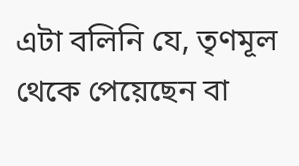এটা বলিনি যে, তৃণমূল থেকে পেয়েছেন বা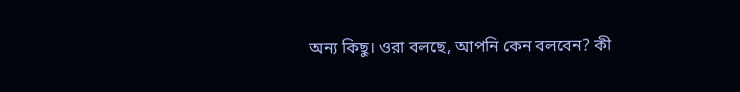অন্য কিছু। ওরা বলছে, আপনি কেন বলবেন? কী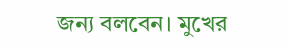জন্য বলবেন। মুখের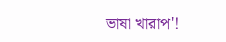ভাষা খারাপ'!